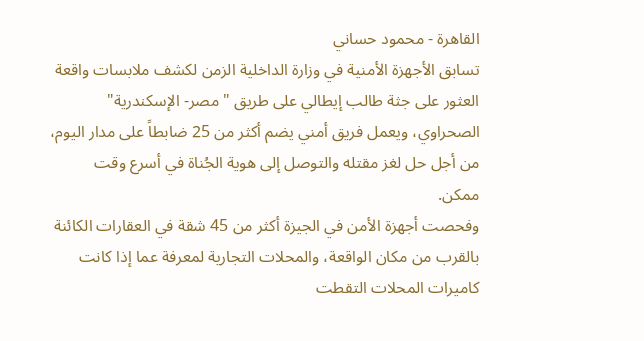القاهرة - محمود حساني
تسابق الأجهزة الأمنية في وزارة الداخلية الزمن لكشف ملابسات واقعة العثور على جثة طالب إيطالي على طريق "مصر- الإسكندرية" الصحراوي، ويعمل فريق أمني يضم أكثر من 25 ضابطاً على مدار اليوم، من أجل حل لغز مقتله والتوصل إلى هوية الجُناة في أسرع وقت ممكن.
وفحصت أجهزة الأمن في الجيزة أكثر من 45 شقة في العقارات الكائنة بالقرب من مكان الواقعة، والمحلات التجارية لمعرفة عما إذا كانت كاميرات المحلات التقطت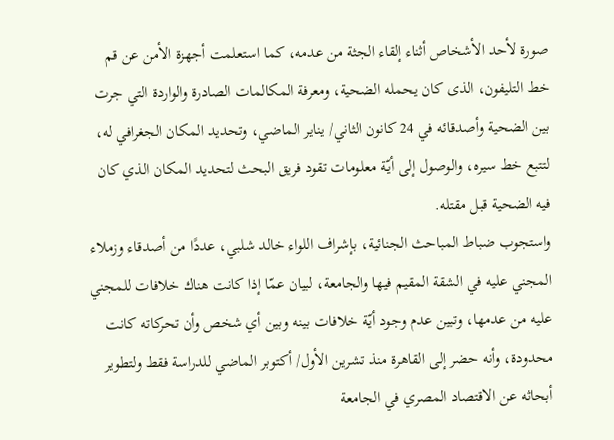صورة لأحد الأشخاص أثناء إلقاء الجثة من عدمه، كما استعلمت أجهزة الأمن عن قم خط التليفون، الذى كان يحمله الضحية، ومعرفة المكالمات الصادرة والواردة التي جرت بين الضحية وأصدقائه في 24 كانون الثاني/ يناير الماضي، وتحديد المكان الجغرافي له، لتتبع خط سيره، والوصول إلى أيّة معلومات تقود فريق البحث لتحديد المكان الذي كان فيه الضحية قبل مقتله.
واستجوب ضباط المباحث الجنائية، بإشراف اللواء خالد شلبي، عددًا من أصدقاء وزملاء المجني عليه في الشقة المقيم فيها والجامعة، لبيان عمّا إذا كانت هناك خلافات للمجني عليه من عدمها، وتبين عدم وجود أيّة خلافات بينه وبين أي شخص وأن تحركاته كانت محدودة، وأنه حضر إلى القاهرة منذ تشرين الأول/ أكتوبر الماضي للدراسة فقط ولتطوير أبحاثه عن الاقتصاد المصري في الجامعة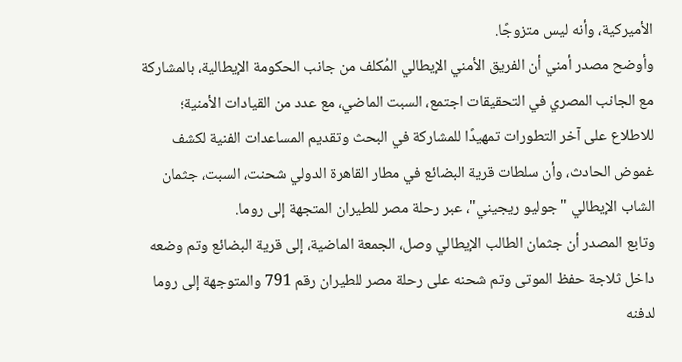الأميركية، وأنه ليس متزوجًا.
وأوضح مصدر أمني أن الفريق الأمني الإيطالي المُكلف من جانب الحكومة الإيطالية، بالمشاركة مع الجانب المصري في التحقيقات اجتمع، السبت الماضي، مع عدد من القيادات الأمنية؛ للاطلاع على آخر التطورات تمهيدًا للمشاركة في البحث وتقديم المساعدات الفنية لكشف غموض الحادث، وأن سلطات قرية البضائع في مطار القاهرة الدولي شحنت، السبت، جثمان الشاب الإيطالي "جوليو ريجيني"، عبر رحلة مصر للطيران المتجهة إلى روما.
وتابع المصدر أن جثمان الطالب الإيطالي وصل، الجمعة الماضية، إلى قرية البضائع وتم وضعه داخل ثلاجة حفظ الموتى وتم شحنه على رحلة مصر للطيران رقم 791 والمتوجهة إلى روما لدفنه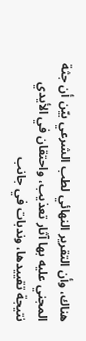هناك، وأن التقرير النهائي لطب الشرعي بيّن أن جثة المجني عليه بها آثار تعذيب، واحتقان في الأيدي نتيجة تقييدها، وندبات في جانب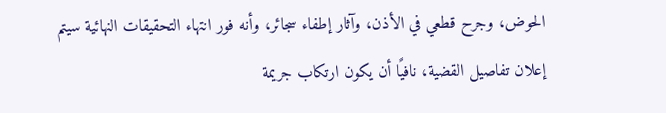الحوض، وجرح قطعي في الأذن، وآثار إطفاء سجائر، وأنه فور انتهاء التحقيقات النهائية سيتم إعلان تفاصيل القضية، نافيًا أن يكون ارتكاب جريمة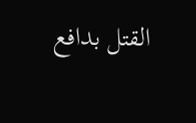القتل بدافع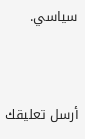سياسي.


أرسل تعليقك